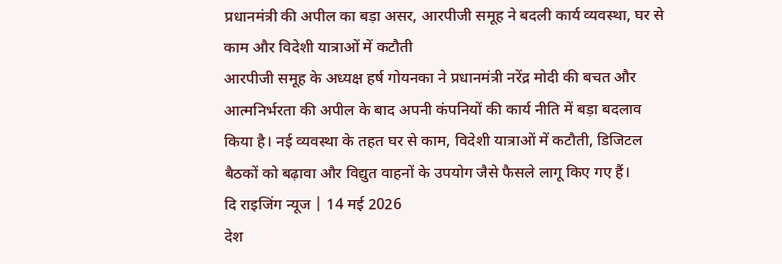प्रधानमंत्री की अपील का बड़ा असर, आरपीजी समूह ने बदली कार्य व्यवस्था, घर से काम और विदेशी यात्राओं में कटौती
आरपीजी समूह के अध्यक्ष हर्ष गोयनका ने प्रधानमंत्री नरेंद्र मोदी की बचत और आत्मनिर्भरता की अपील के बाद अपनी कंपनियों की कार्य नीति में बड़ा बदलाव किया है। नई व्यवस्था के तहत घर से काम, विदेशी यात्राओं में कटौती, डिजिटल बैठकों को बढ़ावा और विद्युत वाहनों के उपयोग जैसे फैसले लागू किए गए हैं।
दि राइजिंग न्यूज | 14 मई 2026
देश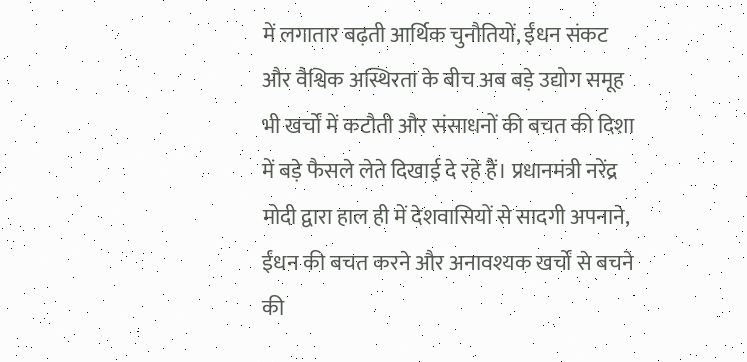में लगातार बढ़ती आर्थिक चुनौतियों, ईंधन संकट और वैश्विक अस्थिरता के बीच अब बड़े उद्योग समूह भी खर्चों में कटौती और संसाधनों की बचत की दिशा में बड़े फैसले लेते दिखाई दे रहे हैं। प्रधानमंत्री नरेंद्र मोदी द्वारा हाल ही में देशवासियों से सादगी अपनाने, ईंधन की बचत करने और अनावश्यक खर्चों से बचने की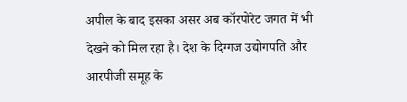अपील के बाद इसका असर अब कॉरपोरेट जगत में भी देखने को मिल रहा है। देश के दिग्गज उद्योगपति और आरपीजी समूह के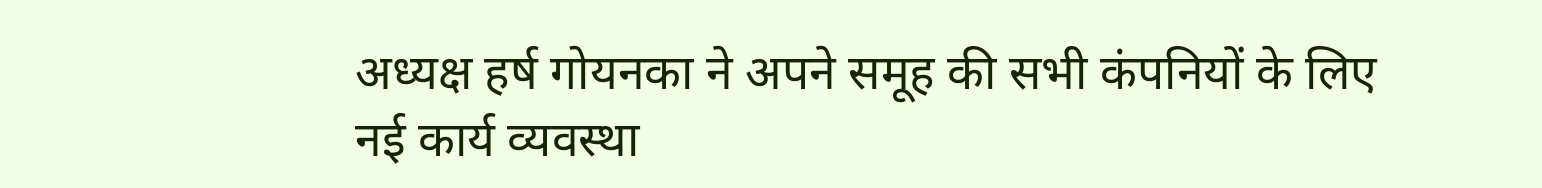अध्यक्ष हर्ष गोयनका ने अपने समूह की सभी कंपनियों के लिए नई कार्य व्यवस्था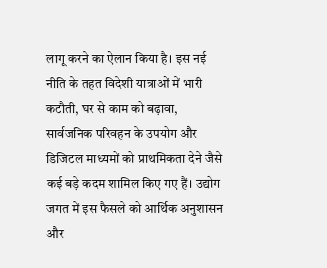लागू करने का ऐलान किया है। इस नई नीति के तहत विदेशी यात्राओं में भारी कटौती, घर से काम को बढ़ावा, सार्वजनिक परिवहन के उपयोग और डिजिटल माध्यमों को प्राथमिकता देने जैसे कई बड़े कदम शामिल किए गए हैं। उद्योग जगत में इस फैसले को आर्थिक अनुशासन और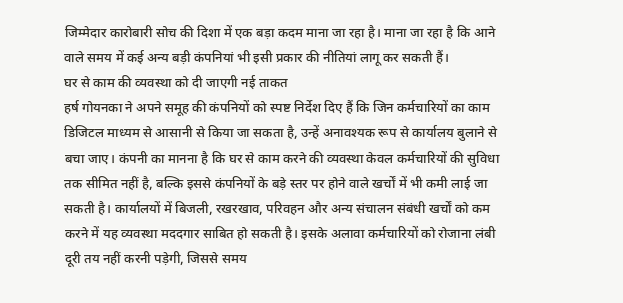जिम्मेदार कारोबारी सोच की दिशा में एक बड़ा कदम माना जा रहा है। माना जा रहा है कि आने वाले समय में कई अन्य बड़ी कंपनियां भी इसी प्रकार की नीतियां लागू कर सकती हैं।
घर से काम की व्यवस्था को दी जाएगी नई ताकत
हर्ष गोयनका ने अपने समूह की कंपनियों को स्पष्ट निर्देश दिए हैं कि जिन कर्मचारियों का काम डिजिटल माध्यम से आसानी से किया जा सकता है, उन्हें अनावश्यक रूप से कार्यालय बुलाने से बचा जाए। कंपनी का मानना है कि घर से काम करने की व्यवस्था केवल कर्मचारियों की सुविधा तक सीमित नहीं है, बल्कि इससे कंपनियों के बड़े स्तर पर होने वाले खर्चों में भी कमी लाई जा सकती है। कार्यालयों में बिजली, रखरखाव, परिवहन और अन्य संचालन संबंधी खर्चों को कम करने में यह व्यवस्था मददगार साबित हो सकती है। इसके अलावा कर्मचारियों को रोजाना लंबी दूरी तय नहीं करनी पड़ेगी, जिससे समय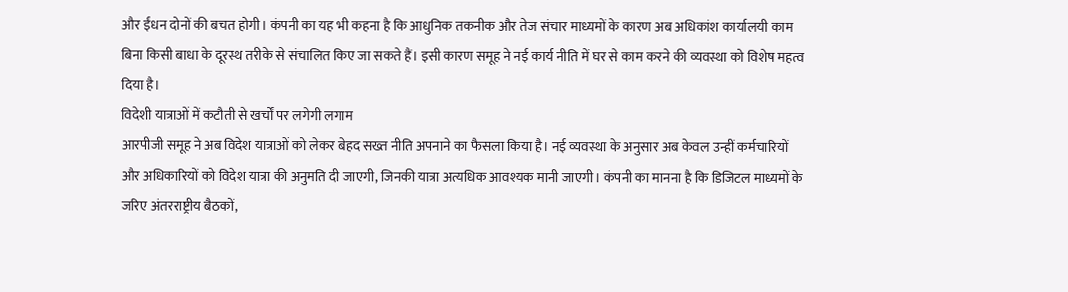और ईंधन दोनों की बचत होगी। कंपनी का यह भी कहना है कि आधुनिक तकनीक और तेज संचार माध्यमों के कारण अब अधिकांश कार्यालयी काम बिना किसी बाधा के दूरस्थ तरीके से संचालित किए जा सकते हैं। इसी कारण समूह ने नई कार्य नीति में घर से काम करने की व्यवस्था को विशेष महत्व दिया है।
विदेशी यात्राओं में कटौती से खर्चों पर लगेगी लगाम
आरपीजी समूह ने अब विदेश यात्राओं को लेकर बेहद सख्त नीति अपनाने का फैसला किया है। नई व्यवस्था के अनुसार अब केवल उन्हीं कर्मचारियों और अधिकारियों को विदेश यात्रा की अनुमति दी जाएगी, जिनकी यात्रा अत्यधिक आवश्यक मानी जाएगी। कंपनी का मानना है कि डिजिटल माध्यमों के जरिए अंतरराष्ट्रीय बैठकों,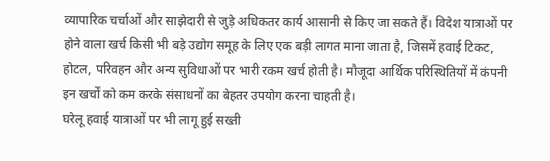व्यापारिक चर्चाओं और साझेदारी से जुड़े अधिकतर कार्य आसानी से किए जा सकते हैं। विदेश यात्राओं पर होने वाला खर्च किसी भी बड़े उद्योग समूह के लिए एक बड़ी लागत माना जाता है, जिसमें हवाई टिकट, होटल, परिवहन और अन्य सुविधाओं पर भारी रकम खर्च होती है। मौजूदा आर्थिक परिस्थितियों में कंपनी इन खर्चों को कम करके संसाधनों का बेहतर उपयोग करना चाहती है।
घरेलू हवाई यात्राओं पर भी लागू हुई सख्ती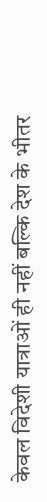केवल विदेशी यात्राओं ही नहीं बल्कि देश के भीतर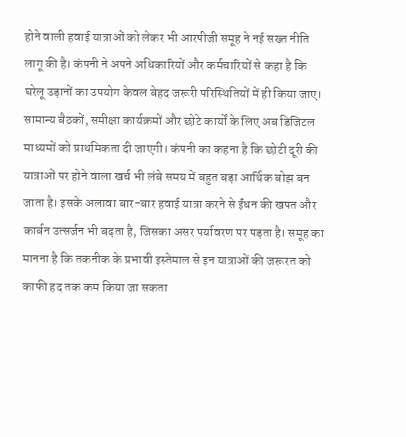होने वाली हवाई यात्राओं को लेकर भी आरपीजी समूह ने नई सख्त नीति लागू की है। कंपनी ने अपने अधिकारियों और कर्मचारियों से कहा है कि घरेलू उड़ानों का उपयोग केवल बेहद जरूरी परिस्थितियों में ही किया जाए। सामान्य बैठकों, समीक्षा कार्यक्रमों और छोटे कार्यों के लिए अब डिजिटल माध्यमों को प्राथमिकता दी जाएगी। कंपनी का कहना है कि छोटी दूरी की यात्राओं पर होने वाला खर्च भी लंबे समय में बहुत बड़ा आर्थिक बोझ बन जाता है। इसके अलावा बार-बार हवाई यात्रा करने से ईंधन की खपत और कार्बन उत्सर्जन भी बढ़ता है, जिसका असर पर्यावरण पर पड़ता है। समूह का मानना है कि तकनीक के प्रभावी इस्तेमाल से इन यात्राओं की जरूरत को काफी हद तक कम किया जा सकता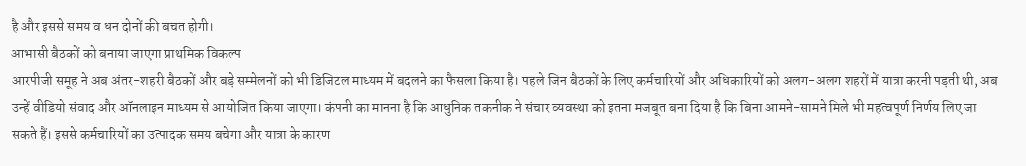है और इससे समय व धन दोनों की बचत होगी।
आभासी बैठकों को बनाया जाएगा प्राथमिक विकल्प
आरपीजी समूह ने अब अंतर-शहरी बैठकों और बड़े सम्मेलनों को भी डिजिटल माध्यम में बदलने का फैसला किया है। पहले जिन बैठकों के लिए कर्मचारियों और अधिकारियों को अलग-अलग शहरों में यात्रा करनी पड़ती थी, अब उन्हें वीडियो संवाद और ऑनलाइन माध्यम से आयोजित किया जाएगा। कंपनी का मानना है कि आधुनिक तकनीक ने संचार व्यवस्था को इतना मजबूत बना दिया है कि बिना आमने-सामने मिले भी महत्वपूर्ण निर्णय लिए जा सकते हैं। इससे कर्मचारियों का उत्पादक समय बचेगा और यात्रा के कारण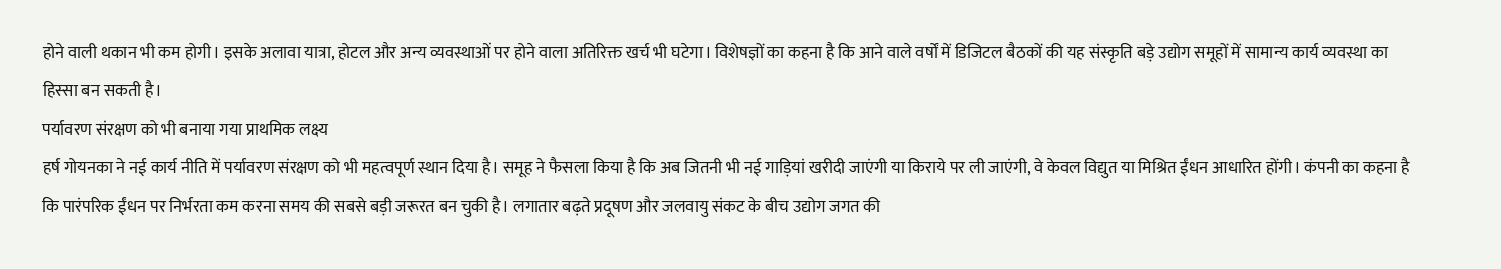होने वाली थकान भी कम होगी। इसके अलावा यात्रा, होटल और अन्य व्यवस्थाओं पर होने वाला अतिरिक्त खर्च भी घटेगा। विशेषज्ञों का कहना है कि आने वाले वर्षों में डिजिटल बैठकों की यह संस्कृति बड़े उद्योग समूहों में सामान्य कार्य व्यवस्था का हिस्सा बन सकती है।
पर्यावरण संरक्षण को भी बनाया गया प्राथमिक लक्ष्य
हर्ष गोयनका ने नई कार्य नीति में पर्यावरण संरक्षण को भी महत्वपूर्ण स्थान दिया है। समूह ने फैसला किया है कि अब जितनी भी नई गाड़ियां खरीदी जाएंगी या किराये पर ली जाएंगी, वे केवल विद्युत या मिश्रित ईंधन आधारित होंगी। कंपनी का कहना है कि पारंपरिक ईंधन पर निर्भरता कम करना समय की सबसे बड़ी जरूरत बन चुकी है। लगातार बढ़ते प्रदूषण और जलवायु संकट के बीच उद्योग जगत की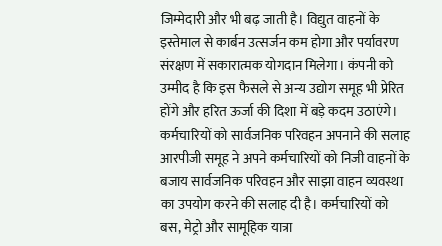जिम्मेदारी और भी बढ़ जाती है। विद्युत वाहनों के इस्तेमाल से कार्बन उत्सर्जन कम होगा और पर्यावरण संरक्षण में सकारात्मक योगदान मिलेगा। कंपनी को उम्मीद है कि इस फैसले से अन्य उद्योग समूह भी प्रेरित होंगे और हरित ऊर्जा की दिशा में बड़े कदम उठाएंगे।
कर्मचारियों को सार्वजनिक परिवहन अपनाने की सलाह
आरपीजी समूह ने अपने कर्मचारियों को निजी वाहनों के बजाय सार्वजनिक परिवहन और साझा वाहन व्यवस्था का उपयोग करने की सलाह दी है। कर्मचारियों को बस, मेट्रो और सामूहिक यात्रा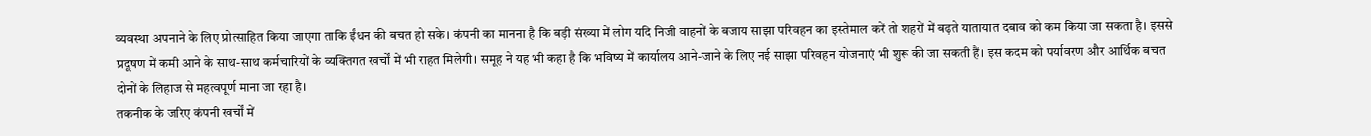व्यवस्था अपनाने के लिए प्रोत्साहित किया जाएगा ताकि ईंधन की बचत हो सके। कंपनी का मानना है कि बड़ी संख्या में लोग यदि निजी वाहनों के बजाय साझा परिवहन का इस्तेमाल करें तो शहरों में बढ़ते यातायात दबाव को कम किया जा सकता है। इससे प्रदूषण में कमी आने के साथ-साथ कर्मचारियों के व्यक्तिगत खर्चों में भी राहत मिलेगी। समूह ने यह भी कहा है कि भविष्य में कार्यालय आने-जाने के लिए नई साझा परिवहन योजनाएं भी शुरू की जा सकती हैं। इस कदम को पर्यावरण और आर्थिक बचत दोनों के लिहाज से महत्वपूर्ण माना जा रहा है।
तकनीक के जरिए कंपनी खर्चों में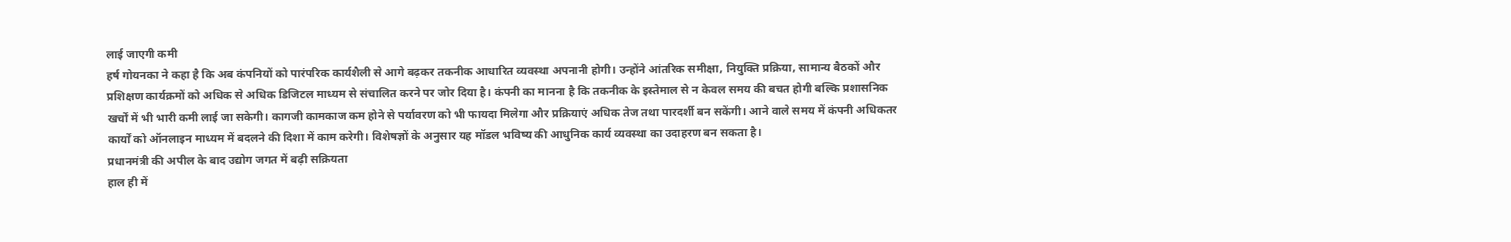लाई जाएगी कमी
हर्ष गोयनका ने कहा है कि अब कंपनियों को पारंपरिक कार्यशैली से आगे बढ़कर तकनीक आधारित व्यवस्था अपनानी होगी। उन्होंने आंतरिक समीक्षा, नियुक्ति प्रक्रिया, सामान्य बैठकों और प्रशिक्षण कार्यक्रमों को अधिक से अधिक डिजिटल माध्यम से संचालित करने पर जोर दिया है। कंपनी का मानना है कि तकनीक के इस्तेमाल से न केवल समय की बचत होगी बल्कि प्रशासनिक खर्चों में भी भारी कमी लाई जा सकेगी। कागजी कामकाज कम होने से पर्यावरण को भी फायदा मिलेगा और प्रक्रियाएं अधिक तेज तथा पारदर्शी बन सकेंगी। आने वाले समय में कंपनी अधिकतर कार्यों को ऑनलाइन माध्यम में बदलने की दिशा में काम करेगी। विशेषज्ञों के अनुसार यह मॉडल भविष्य की आधुनिक कार्य व्यवस्था का उदाहरण बन सकता है।
प्रधानमंत्री की अपील के बाद उद्योग जगत में बढ़ी सक्रियता
हाल ही में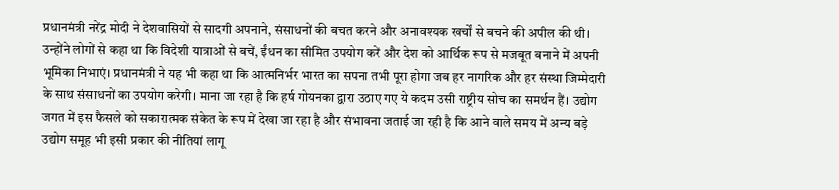प्रधानमंत्री नरेंद्र मोदी ने देशवासियों से सादगी अपनाने, संसाधनों की बचत करने और अनावश्यक खर्चों से बचने की अपील की थी। उन्होंने लोगों से कहा था कि विदेशी यात्राओं से बचें, ईंधन का सीमित उपयोग करें और देश को आर्थिक रूप से मजबूत बनाने में अपनी भूमिका निभाएं। प्रधानमंत्री ने यह भी कहा था कि आत्मनिर्भर भारत का सपना तभी पूरा होगा जब हर नागरिक और हर संस्था जिम्मेदारी के साथ संसाधनों का उपयोग करेगी। माना जा रहा है कि हर्ष गोयनका द्वारा उठाए गए ये कदम उसी राष्ट्रीय सोच का समर्थन हैं। उद्योग जगत में इस फैसले को सकारात्मक संकेत के रूप में देखा जा रहा है और संभावना जताई जा रही है कि आने वाले समय में अन्य बड़े उद्योग समूह भी इसी प्रकार की नीतियां लागू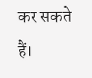कर सकते हैं।